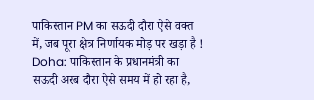पाकिस्तान PM का सऊदी दौरा ऐसे वक्त में, जब पूरा क्षेत्र निर्णायक मोड़ पर खड़ा है !
Doha: पाकिस्तान के प्रधानमंत्री का सऊदी अरब दौरा ऐसे समय में हो रहा है,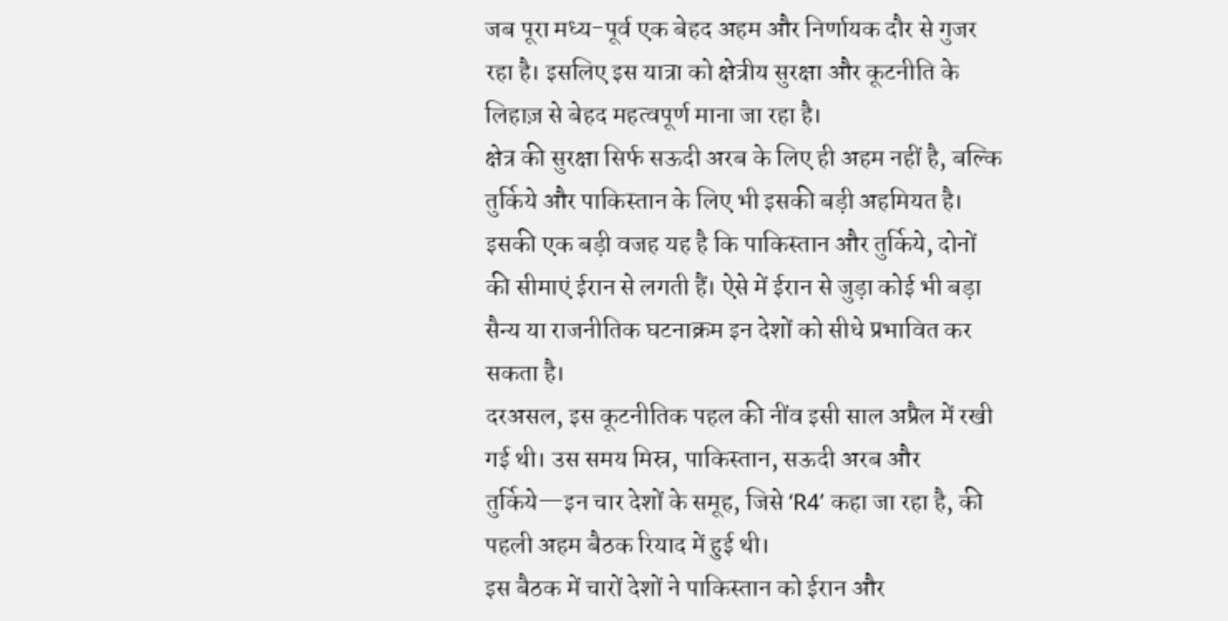जब पूरा मध्य-पूर्व एक बेहद अहम और निर्णायक दौर से गुजर रहा है। इसलिए इस यात्रा को क्षेत्रीय सुरक्षा और कूटनीति के लिहाज़ से बेहद महत्वपूर्ण माना जा रहा है।
क्षेत्र की सुरक्षा सिर्फ सऊदी अरब के लिए ही अहम नहीं है, बल्कि तुर्किये और पाकिस्तान के लिए भी इसकी बड़ी अहमियत है। इसकी एक बड़ी वजह यह है कि पाकिस्तान और तुर्किये, दोनों की सीमाएं ईरान से लगती हैं। ऐसे में ईरान से जुड़ा कोई भी बड़ा सैन्य या राजनीतिक घटनाक्रम इन देशों को सीधे प्रभावित कर सकता है।
दरअसल, इस कूटनीतिक पहल की नींव इसी साल अप्रैल में रखी गई थी। उस समय मिस्र, पाकिस्तान, सऊदी अरब और तुर्किये—इन चार देशों के समूह, जिसे ‘R4’ कहा जा रहा है, की पहली अहम बैठक रियाद में हुई थी।
इस बैठक में चारों देशों ने पाकिस्तान को ईरान और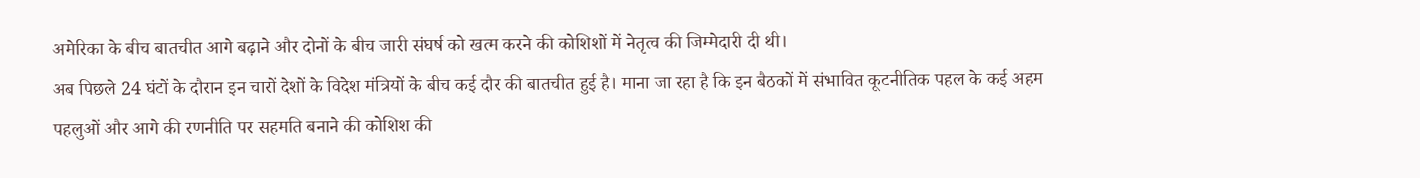अमेरिका के बीच बातचीत आगे बढ़ाने और दोनों के बीच जारी संघर्ष को खत्म करने की कोशिशों में नेतृत्व की जिम्मेदारी दी थी।
अब पिछले 24 घंटों के दौरान इन चारों देशों के विदेश मंत्रियों के बीच कई दौर की बातचीत हुई है। माना जा रहा है कि इन बैठकों में संभावित कूटनीतिक पहल के कई अहम पहलुओं और आगे की रणनीति पर सहमति बनाने की कोशिश की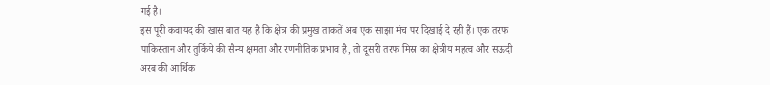गई है।
इस पूरी कवायद की खास बात यह है कि क्षेत्र की प्रमुख ताकतें अब एक साझा मंच पर दिखाई दे रही हैं। एक तरफ पाकिस्तान और तुर्किये की सैन्य क्षमता और रणनीतिक प्रभाव है, तो दूसरी तरफ मिस्र का क्षेत्रीय महत्व और सऊदी अरब की आर्थिक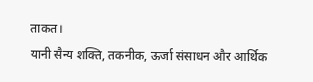ताकत।
यानी सैन्य शक्ति, तकनीक, ऊर्जा संसाधन और आर्थिक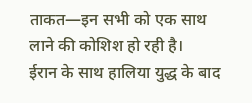ताकत—इन सभी को एक साथ लाने की कोशिश हो रही है।
ईरान के साथ हालिया युद्ध के बाद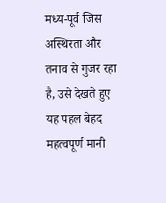मध्य-पूर्व जिस अस्थिरता और तनाव से गुजर रहा है, उसे देखते हुए यह पहल बेहद महत्वपूर्ण मानी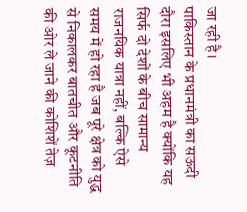जा रही है।
पाकिस्तान के प्रधानमंत्री का सऊदी दौरा इसलिए भी अहम है क्योंकि यह सिर्फ दो देशों के बीच सामान्य राजनयिक यात्रा नहीं, बल्कि ऐसे समय में हो रहा है जब पूरे क्षेत्र को युद्ध से निकालकर बातचीत और कूटनीति की ओर ले जाने की कोशिशें तेज़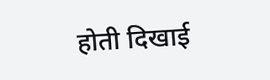होती दिखाई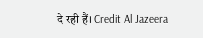दे रही हैं। Credit Al Jazeera